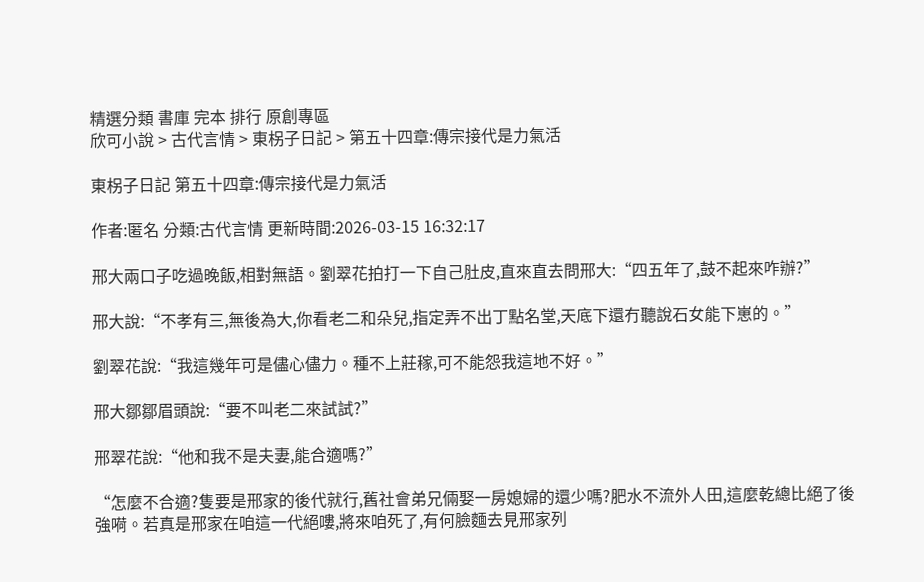精選分類 書庫 完本 排行 原創專區
欣可小說 > 古代言情 > 東柺子日記 > 第五十四章:傳宗接代是力氣活

東柺子日記 第五十四章:傳宗接代是力氣活

作者:匿名 分類:古代言情 更新時間:2026-03-15 16:32:17

邢大兩口子吃過晚飯,相對無語。劉翠花拍打一下自己肚皮,直來直去問邢大:“四五年了,鼓不起來咋辦?”

邢大說:“不孝有三,無後為大,你看老二和朵兒,指定弄不出丁點名堂,天底下還冇聽說石女能下崽的。”

劉翠花說:“我這幾年可是儘心儘力。種不上莊稼,可不能怨我這地不好。”

邢大鄒鄒眉頭說:“要不叫老二來試試?”

邢翠花說:“他和我不是夫妻,能合適嗎?”

“怎麼不合適?隻要是邢家的後代就行,舊社會弟兄倆娶一房媳婦的還少嗎?肥水不流外人田,這麼乾總比絕了後強嗬。若真是邢家在咱這一代絕嘍,將來咱死了,有何臉麵去見邢家列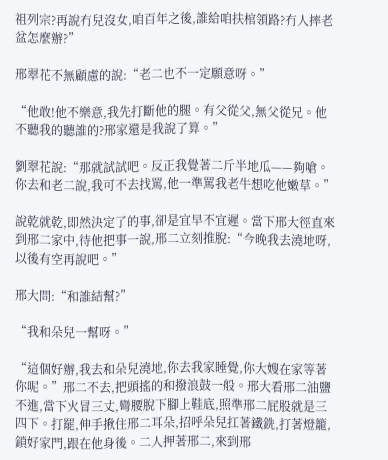祖列宗?再說冇兒沒女,咱百年之後,誰給咱扶棺領路?冇人摔老盆怎麼辦?”

邢翠花不無顧慮的說:“老二也不一定願意呀。”

“他敢!他不樂意,我先打斷他的腿。有父從父,無父從兄。他不聽我的聽誰的?邢家還是我說了算。”

劉翠花說:“那就試試吧。反正我覺著二斤半地瓜——夠嗆。你去和老二說,我可不去找罵,他一準罵我老牛想吃他嫩草。”

說乾就乾,即然決定了的事,卻是宜早不宜遲。當下邢大徑直來到邢二家中,待他把事一說,邢二立刻推脫:“今晚我去澆地呀,以後有空再說吧。”

邢大問:“和誰結幫?”

“我和朵兒一幫呀。”

“這個好辦,我去和朵兒澆地,你去我家睡覺,你大嫂在家等著你呢。”邢二不去,把頭搖的和撥浪鼓一般。邢大看邢二油鹽不進,當下火冒三丈,彎腰脫下腳上鞋底,照準邢二屁股就是三四下。打罷,伸手揪住邢二耳朵,招呼朵兒扛著鐵銑,打著燈籠,鎖好家門,跟在他身後。二人押著邢二,來到邢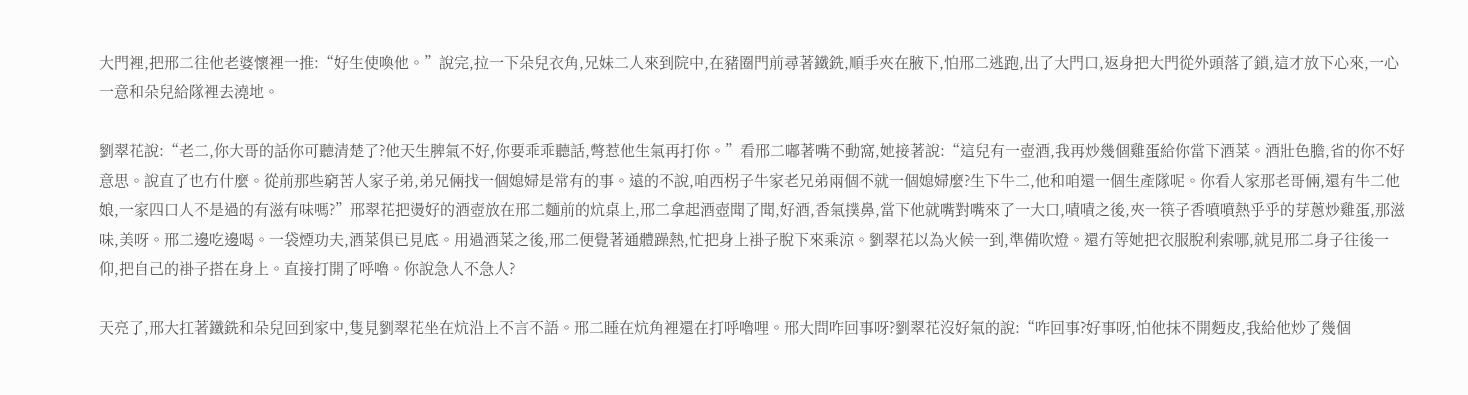大門裡,把邢二往他老婆懷裡一推:“好生使喚他。”說完,拉一下朵兒衣角,兄妹二人來到院中,在豬圈門前尋著鐵銑,順手夾在腋下,怕邢二逃跑,出了大門口,返身把大門從外頭落了鎖,這才放下心來,一心一意和朵兒給隊裡去澆地。

劉翠花說:“老二,你大哥的話你可聽清楚了?他天生脾氣不好,你要乖乖聽話,彆惹他生氣再打你。”看邢二嘟著嘴不動窩,她接著說:“這兒有一壺酒,我再炒幾個雞蛋給你當下酒菜。酒壯色膽,省的你不好意思。說直了也冇什麼。從前那些窮苦人家子弟,弟兄倆找一個媳婦是常有的事。遠的不說,咱西柺子牛家老兄弟兩個不就一個媳婦麼?生下牛二,他和咱還一個生產隊呢。你看人家那老哥倆,還有牛二他娘,一家四口人不是過的有滋有味嗎?”邢翠花把燙好的酒壺放在邢二麵前的炕桌上,邢二拿起酒壺聞了聞,好酒,香氣撲鼻,當下他就嘴對嘴來了一大口,嘖嘖之後,夾一筷子香噴噴熱乎乎的芽蔥炒雞蛋,那滋味,美呀。邢二邊吃邊喝。一袋煙功夫,酒菜俱已見底。用過酒菜之後,邢二便覺著通體躁熱,忙把身上褂子脫下來乘涼。劉翠花以為火候一到,準備吹燈。還冇等她把衣服脫利索哪,就見邢二身子往後一仰,把自己的褂子搭在身上。直接打開了呼嚕。你說急人不急人?

天亮了,邢大扛著鐵銑和朵兒回到家中,隻見劉翠花坐在炕沿上不言不語。邢二睡在炕角裡還在打呼嚕哩。邢大問咋回事呀?劉翠花沒好氣的說:“咋回事?好事呀,怕他抹不開麪皮,我給他炒了幾個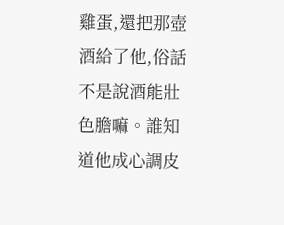雞蛋,還把那壺酒給了他,俗話不是說酒能壯色膽嘛。誰知道他成心調皮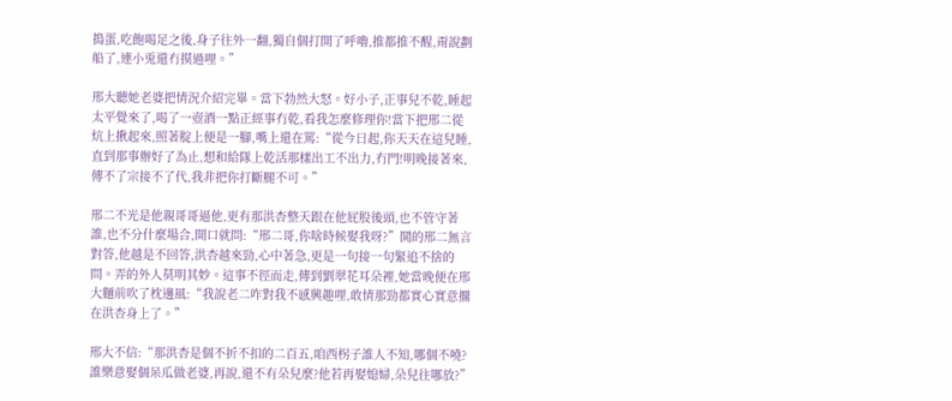搗蛋,吃飽喝足之後,身子往外一翻,獨自個打開了呼嚕,推都推不醒,甭說劃船了,連小兎還冇摸過哩。”

邢大聽她老婆把情況介紹完畢。當下勃然大怒。好小子,正事兒不乾,睡起太平覺來了,喝了一壺酒一點正經事冇乾,看我怎麼修理你!當下把邢二從炕上揪起來,照著腚上便是一腳,嘴上還在罵:“從今日起,你天天在這兒睡,直到那事辦好了為止,想和給隊上乾活那樣出工不出力,冇門!明晚接著來,傳不了宗接不了代,我非把你打斷腿不可。”

邢二不光是他親哥哥逼他,更有那洪杏整天跟在他屁股後頭,也不管守著誰,也不分什麼場合,開口就問:“邢二哥,你啥時候娶我呀?”鬨的邢二無言對答,他越是不回答,洪杏越來勁,心中著急,更是一句接一句緊追不捨的問。弄的外人莫明其妙。這事不徑而走,傳到劉翠花耳朵裡,她當晚便在邢大麵前吹了枕邊風:“我說老二咋對我不感興趣哩,敢情那勁都實心實意擱在洪杏身上了。”

邢大不信:“那洪杏是個不折不扣的二百五,咱西柺子誰人不知,哪個不嘵?誰樂意娶個呆瓜做老婆,再說,還不有朵兒麼?他若再娶媳婦,朵兒往哪放?”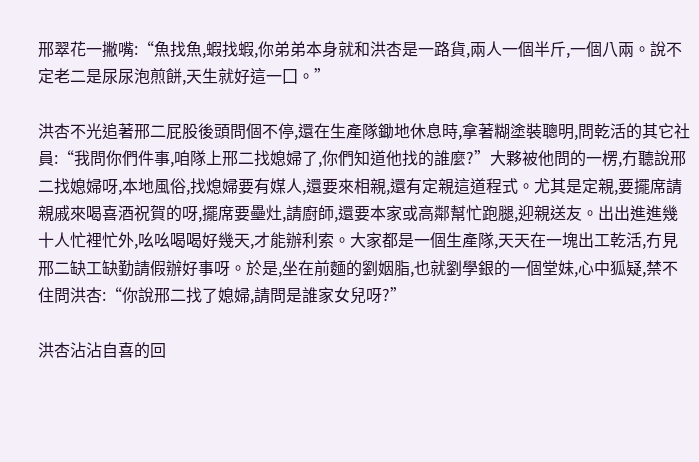邢翠花一撇嘴:“魚找魚,蝦找蝦,你弟弟本身就和洪杏是一路貨,兩人一個半斤,一個八兩。說不定老二是尿尿泡煎餅,天生就好這一囗。”

洪杏不光追著邢二屁股後頭問個不停,還在生產隊鋤地休息時,拿著糊塗裝聰明,問乾活的其它社員:“我問你們件事,咱隊上邢二找媳婦了,你們知道他找的誰麼?”大夥被他問的一楞,冇聽說邢二找媳婦呀,本地風俗,找熄婦要有媒人,還要來相親,還有定親這道程式。尤其是定親,要擺席請親戚來喝喜酒祝賀的呀,擺席要壘灶,請廚師,還要本家或高鄰幫忙跑腿,迎親送友。出出進進幾十人忙裡忙外,吆吆喝喝好幾天,才能辦利索。大家都是一個生產隊,天天在一塊出工乾活,冇見邢二缺工缺勤請假辦好事呀。於是,坐在前麵的劉姻脂,也就劉學銀的一個堂妹,心中狐疑,禁不住問洪杏:“你說邢二找了媳婦,請問是誰家女兒呀?”

洪杏沾沾自喜的回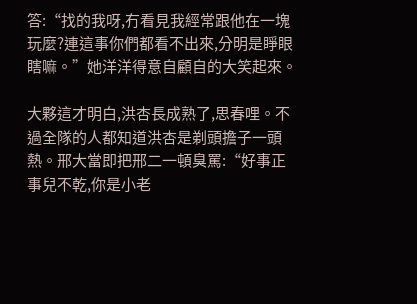答:“找的我呀,冇看見我經常跟他在一塊玩麼?連這事你們都看不出來,分明是睜眼瞎嘛。”她洋洋得意自顧自的大笑起來。

大夥這才明白,洪杏長成熟了,思春哩。不過全隊的人都知道洪杏是剃頭擔子一頭熱。邢大當即把邢二一頓臭罵:“好事正事兒不乾,你是小老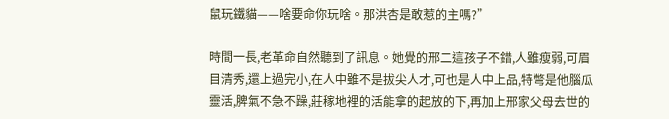鼠玩鐵貓——啥要命你玩啥。那洪杏是敢惹的主嗎?”

時間一長,老革命自然聽到了訊息。她覺的邢二這孩子不錯,人雖瘦弱,可眉目清秀,還上過完小,在人中雖不是拔尖人才,可也是人中上品,特彆是他腦瓜靈活,脾氣不急不躁,莊稼地裡的活能拿的起放的下,再加上邢家父母去世的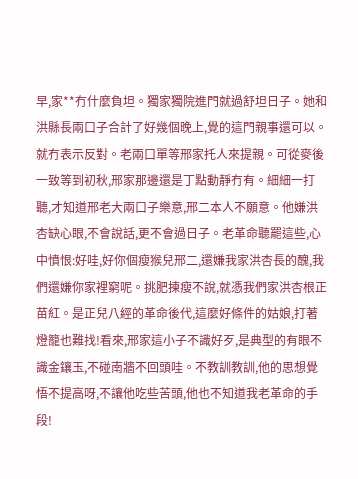早,家**冇什麼負坦。獨家獨院進門就過舒坦日子。她和洪縣長兩口子合計了好幾個晚上,覺的這門親事還可以。就冇表示反對。老兩口單等邢家托人來提親。可從麥後一致等到初秋,邢家那邊還是丁點動靜冇有。細細一打聽,才知道邢老大兩口子樂意,邢二本人不願意。他嫌洪杏缺心眼,不會說話,更不會過日子。老革命聽罷這些,心中憤恨:好哇,好你個瘦猴兒邢二,還嫌我家洪杏長的醜,我們還嫌你家裡窮呢。挑肥揀瘦不說,就憑我們家洪杏根正苗紅。是正兒八經的革命後代,這麼好條件的姑娘,打著燈籠也難找!看來,邢家這小子不識好歹,是典型的有眼不識金鑲玉,不碰南牆不回頭哇。不教訓教訓,他的思想覺悟不提高呀,不讓他吃些苦頭,他也不知道我老革命的手段!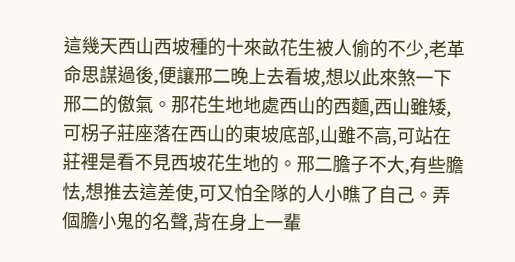這幾天西山西坡種的十來畝花生被人偷的不少,老革命思謀過後,便讓邢二晚上去看坡,想以此來煞一下邢二的傲氣。那花生地地處西山的西麵,西山雖矮,可柺子莊座落在西山的東坡底部,山雖不高,可站在莊裡是看不見西坡花生地的。邢二膽子不大,有些膽怯,想推去這差使,可又怕全隊的人小瞧了自己。弄個膽小鬼的名聲,背在身上一輩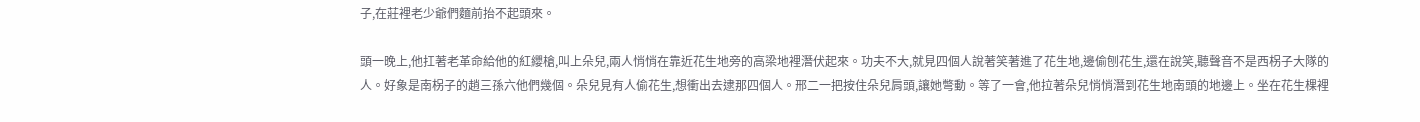子,在莊裡老少爺們麵前抬不起頭來。

頭一晚上,他扛著老革命給他的紅纓槍,叫上朵兒,兩人悄悄在靠近花生地旁的高梁地裡潛伏起來。功夫不大,就見四個人說著笑著進了花生地,邊偷刨花生,還在說笑,聽聲音不是西柺子大隊的人。好象是南柺子的趙三孫六他們幾個。朵兒見有人偷花生,想衝出去逮那四個人。邢二一把按住朵兒肩頭,讓她彆動。等了一會,他拉著朵兒悄悄潛到花生地南頭的地邊上。坐在花生棵裡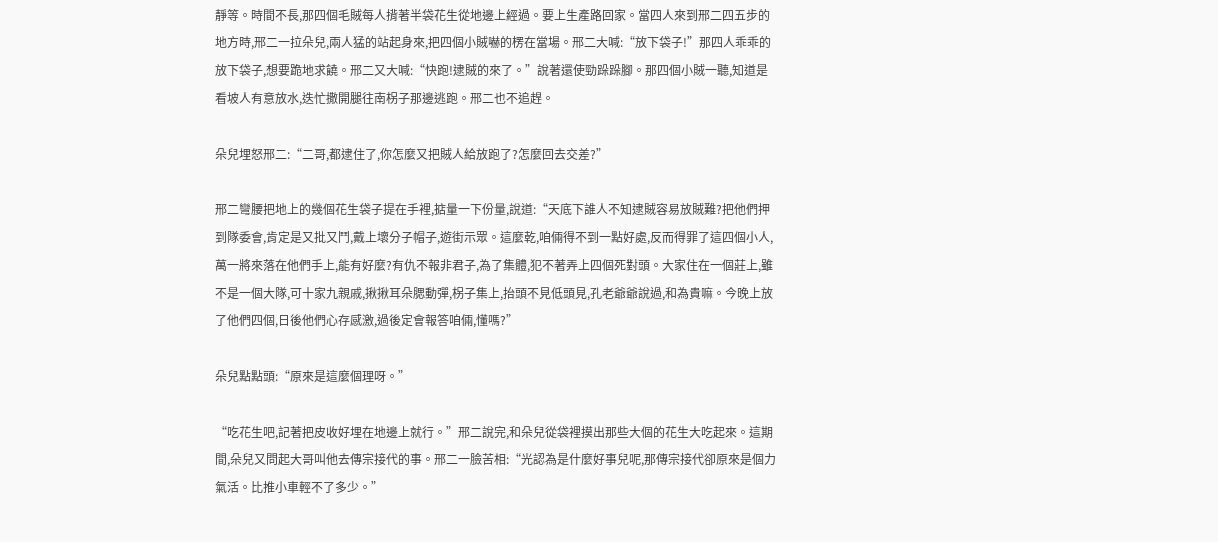靜等。時間不長,那四個毛賊每人揹著半袋花生從地邊上經過。要上生產路回家。當四人來到邢二四五步的地方時,邢二一拉朵兒,兩人猛的站起身來,把四個小賊嚇的楞在當場。邢二大喊:“放下袋子!”那四人乖乖的放下袋子,想要跪地求饒。邢二又大喊:“快跑!逮賊的來了。”說著還使勁跺跺腳。那四個小賊一聽,知道是看坡人有意放水,迭忙撒開腿往南柺子那邊逃跑。邢二也不追趕。

朵兒埋怒邢二:“二哥,都逮住了,你怎麼又把賊人給放跑了?怎麼回去交差?”

邢二彎腰把地上的幾個花生袋子提在手裡,掂量一下份量,說道:“天底下誰人不知逮賊容易放賊難?把他們押到隊委會,肯定是又批又鬥,戴上壞分子帽子,遊街示眾。這麼乾,咱倆得不到一點好處,反而得罪了這四個小人,萬一將來落在他們手上,能有好麼?有仇不報非君子,為了集體,犯不著弄上四個死對頭。大家住在一個莊上,雖不是一個大隊,可十家九親戚,揪揪耳朵腮動彈,柺子集上,抬頭不見低頭見,孔老爺爺說過,和為貴嘛。今晚上放了他們四個,日後他們心存感激,過後定會報答咱倆,懂嗎?”

朵兒點點頭:“原來是這麼個理呀。”

“吃花生吧,記著把皮收好埋在地邊上就行。”邢二說完,和朵兒從袋裡摸出那些大個的花生大吃起來。這期間,朵兒又問起大哥叫他去傳宗接代的事。邢二一臉苦相:“光認為是什麼好事兒呢,那傳宗接代卻原來是個力氣活。比推小車輕不了多少。”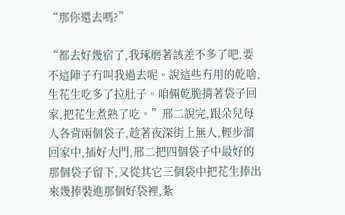“那你還去嗎?”

“都去好幾宿了,我琢磨著該差不多了吧,要不這陣子冇叫我過去呢。說這些冇用的乾啥,生花生吃多了拉肚子。咱倆乾脆揹著袋子回家,把花生煮熟了吃。”邢二說完,跟朵兒每人各背兩個袋子,趁著夜深街上無人,輕步溜回家中,插好大門,邢二把四個袋子中最好的那個袋子留下,又從其它三個袋中把花生捧出來幾捧裝進那個好袋裡,紮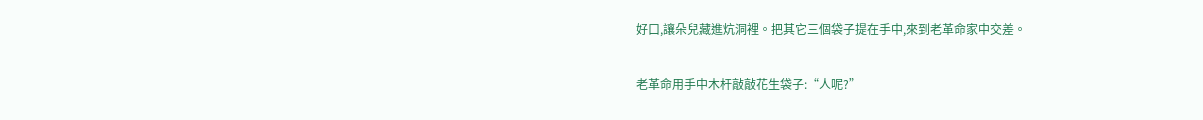好口,讓朵兒藏進炕洞裡。把其它三個袋子提在手中,來到老革命家中交差。

老革命用手中木杆敲敲花生袋子:“人呢?”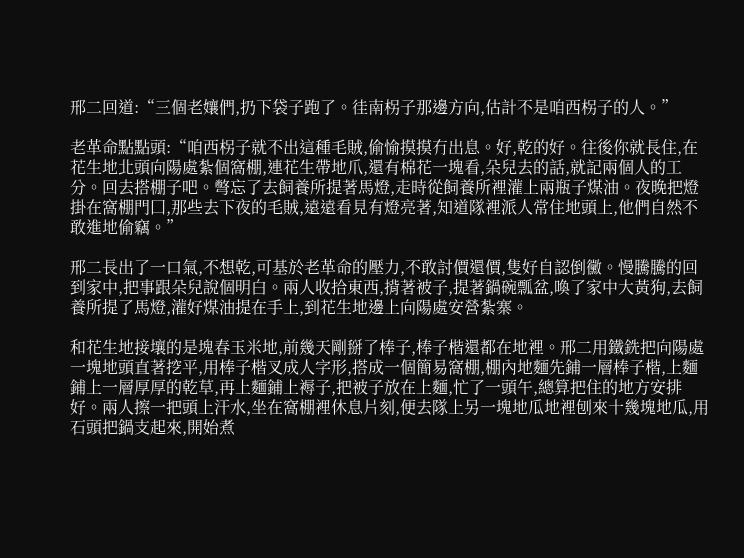邢二回道:“三個老孃們,扔下袋子跑了。徍南柺子那邊方向,估計不是咱西柺子的人。”

老革命點點頭:“咱西柺子就不出這種毛賊,偷愉摸摸冇出息。好,乾的好。往後你就長住,在花生地北頭向陽處紮個窩棚,連花生帶地爪,還有棉花一塊看,朵兒去的話,就記兩個人的工分。回去搭棚子吧。彆忘了去飼養所提著馬燈,走時從飼養所裡灌上兩瓶子煤油。夜晚把燈掛在窩棚門囗,那些去下夜的毛賊,遠遠看見有燈亮著,知道隊裡派人常住地頭上,他們自然不敢進地偷竊。”

邢二長出了一口氣,不想乾,可基於老革命的壓力,不敢討價還價,隻好自認倒黴。慢騰騰的回到家中,把事跟朵兒說個明白。兩人收拾東西,揹著被子,提著鍋碗瓢盆,喚了家中大黃狗,去飼養所提了馬燈,灌好煤油提在手上,到花生地邊上向陽處安營紮寨。

和花生地接壤的是塊春玉米地,前幾天剛掰了棒子,棒子楷還都在地裡。邢二用鐵銑把向陽處一塊地頭直著挖平,用棒子楷叉成人字形,搭成一個簡易窩棚,棚內地麵先鋪一層棒子楷,上麵鋪上一層厚厚的乾草,再上麵鋪上褥子,把被子放在上麵,忙了一頭午,總算把住的地方安排好。兩人擦一把頭上汗水,坐在窩棚裡休息片刻,便去隊上另一塊地瓜地裡刨來十幾塊地瓜,用石頭把鍋支起來,開始煮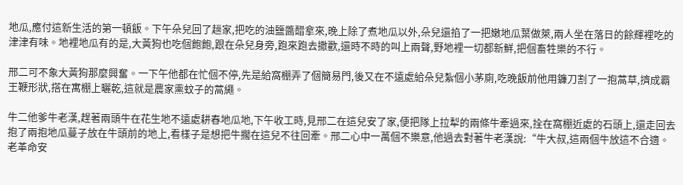地瓜,應付這新生活的第一頓飯。下午朵兒回了趟家,把吃的油鹽醬醋拿來,晚上除了煮地瓜以外,朵兒還掐了一把嫩地瓜葉做萊,兩人坐在落日的餘輝裡吃的津津有味。地裡地瓜有的是,大黃狗也吃個飽飽,跟在朵兒身旁,跑來跑去撒歡,還時不時的叫上兩聲,野地裡一切都新鮮,把個畜牲樂的不行。

邢二可不象大黃狗那麼興奮。一下午他都在忙個不停,先是給窩棚弄了個簡易門,後又在不遠處給朵兒紮個小茅廁,吃晚飯前他用鐮刀割了一抱蒿草,擠成霸王鞭形狀,搭在寓棚上曬乾,這就是農家熏蚊子的蒿繩。

牛二他爹牛老漢,趕著兩頭牛在花生地不遠處耕春地瓜地,下午收工時,見邢二在這兒安了家,便把隊上拉犁的兩條牛牽過來,拴在窩棚近處的石頭上,還走回去抱了兩抱地瓜蔓子放在牛頭前的地上,看樣子是想把牛擱在這兒不往回牽。邢二心中一萬個不樂意,他過去對著牛老漢說:“牛大叔,這兩個牛放這不合適。老革命安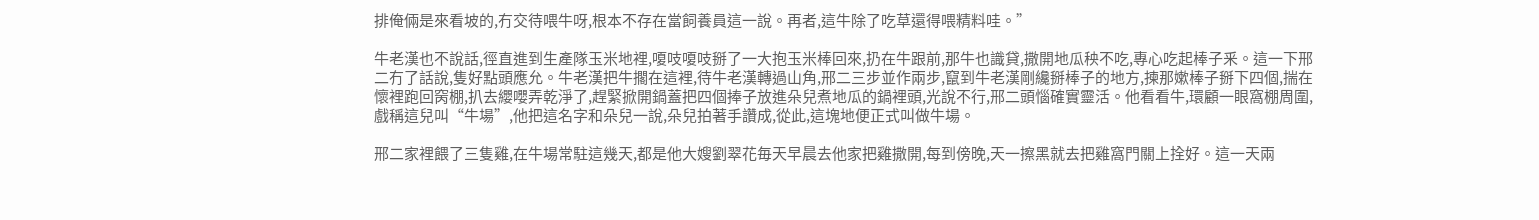排俺倆是來看坡的,冇交待喂牛呀,根本不存在當飼養員這一說。再者,這牛除了吃草還得喂精料哇。”

牛老漢也不說話,徑直進到生產隊玉米地裡,嗄吱嗄吱掰了一大抱玉米棒回來,扔在牛跟前,那牛也識貸,撒開地瓜秧不吃,專心吃起棒子釆。這一下邢二冇了話說,隻好點頭應允。牛老漢把牛擱在這裡,待牛老漢轉過山角,邢二三步並作兩步,竄到牛老漢剛纔掰棒子的地方,揀那嫰棒子掰下四個,揣在懷裡跑回窉棚,扒去纓嚶弄乾淨了,趕緊掀開鍋蓋把四個捧子放進朵兒煮地瓜的鍋裡頭,光說不行,邢二頭惱確實靈活。他看看牛,環顧一眼窩棚周圍,戲稱這兒叫“牛場”,他把這名字和朵兒一說,朵兒拍著手讚成,從此,這塊地便正式叫做牛場。

邢二家裡餵了三隻雞,在牛場常駐這幾天,都是他大嫂劉翠花毎天早晨去他家把雞撒開,每到傍晚,天一擦黑就去把雞窩門關上拴好。這一天兩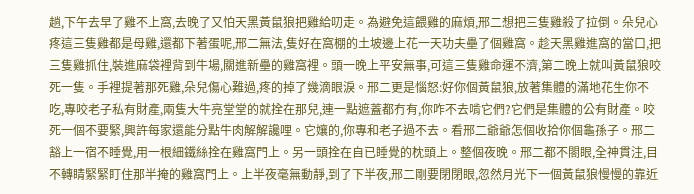趟,下午去早了雞不上窩,去晚了又怕天黑黃鼠狼把雞給叨走。為避免這餵雞的麻煩,邢二想把三隻雞殺了拉倒。朵兒心疼這三隻雞都是母雞,還都下著蛋呢,邢二無法,隻好在窩棚的土坡邊上花一天功夫壘了個雞窩。趁天黑雞進窩的當口,把三隻雞抓住,裝進麻袋裡背到牛場,關進新壘的雞窩裡。頭一晚上平安無事,可這三隻雞命運不濟,第二晚上就叫黃鼠狼咬死一隻。手裡提著那死雞,朵兒傷心難過,疼的掉了幾滴眼淚。邢二更是惱怒:好你個黃鼠狼,放著集體的滿地花生你不吃,專咬老子私有財產,兩隻大牛亮堂堂的就拴在那兒,連一點遮蓋都冇有,你咋不去啃它們?它們是集體的公有財產。咬死一個不要緊,興許每家還能分點牛肉解解讒哩。它孃的,你專和老子過不去。看邢二爺爺怎個收拾你個龜孫子。邢二豁上一宿不睡覺,用一根細鐵絲拴在雞窩門上。另一頭拴在自已睡覺的枕頭上。整個夜晚。邢二都不閤眼,全神貫注,目不轉睛緊緊盯住那半掩的雞窩門上。上半夜毫無動靜,到了下半夜,邢二剛要閉閉眼,忽然月光下一個黃鼠狼慢慢的靠近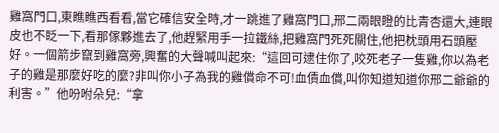雞窩門口,東瞧瞧西看看,當它確信安全時,才一跳進了雞窩門口,邢二兩眼瞪的比青杏還大,連眼皮也不眨一下,看那傢夥進去了,他趕緊用手一拉鐵絲,把雞窩門死死關住,他把枕頭用石頭壓好。一個箭步竄到雞窩旁,興奮的大聲喊叫起來:“這回可逮住你了,咬死老子一隻雞,你以為老子的雞是那麼好吃的麼?非叫你小子為我的雞償命不可!血債血償,叫你知道知道你邢二爺爺的利害。”他吩咐朵兒:“拿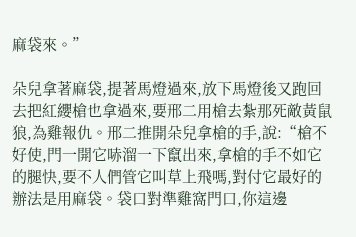麻袋來。”

朵兒拿著麻袋,提著馬燈過來,放下馬燈後又跑回去把紅纓槍也拿過來,要邢二用槍去紮那死敵黃鼠狼,為雞報仇。邢二推開朵兒拿槍的手,說:“槍不好使,門一開它哧溜一下竄出來,拿槍的手不如它的腿快,要不人們管它叫草上飛嗎,對付它最好的辦法是用麻袋。袋口對準雞窩門口,你這邊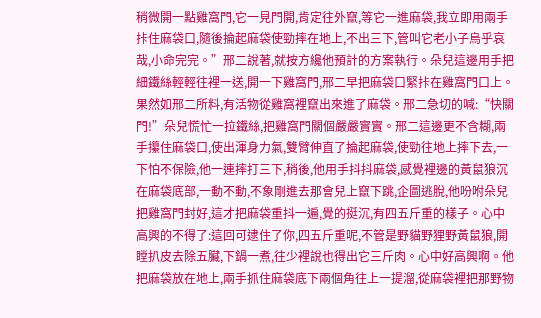稍微開一點雞窩門,它一見門開,肯定往外竄,等它一進麻袋,我立即用兩手拤住麻袋口,隨後掄起麻袋使勁摔在地上,不出三下,管叫它老小子烏乎哀哉,小命完完。”邢二說著,就按方纔他預計的方案執行。朵兒這邊用手把細鐵絲輕輕往裡一送,開一下雞窩門,邢二早把麻袋口緊拤在雞窩門口上。果然如邢二所料,有活物從雞窩裡竄出來進了麻袋。邢二急切的喊:“快關門!”朵兒慌忙一拉鐵絲,把雞窩門關個嚴嚴實實。邢二這邊更不含糊,兩手攥住麻袋口,使出渾身力氣,雙臂伸直了掄起麻袋,使勁往地上摔下去,一下怕不保險,他一連摔打三下,稍後,他用手抖抖麻袋,感覺裡邊的黃鼠狼沉在麻袋底部,一動不動,不象剛進去那會兒上竄下跳,企圖逃脫,他吩咐朵兒把雞窩門封好,這才把麻袋重抖一遍,覺的挺沉,有四五斤重的樣子。心中高興的不得了:這回可逮住了你,四五斤重呢,不管是野貓野狸野黃鼠狼,開瞠扒皮去除五臟,下鍋一煮,往少裡說也得出它三斤肉。心中好高興啊。他把麻袋放在地上,兩手抓住麻袋底下兩個角往上一提溜,從麻袋裡把那野物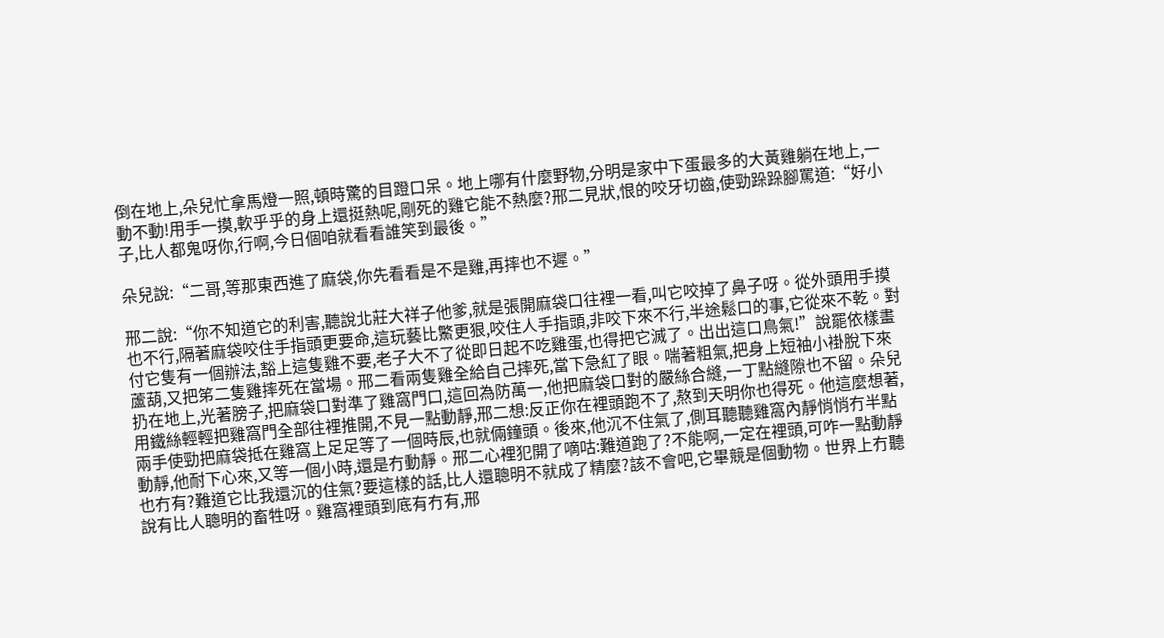倒在地上,朵兒忙拿馬燈一照,頓時驚的目蹬口呆。地上哪有什麼野物,分明是家中下蛋最多的大黃雞躺在地上,一動不動!用手一摸,軟乎乎的身上還挺熱呢,剛死的雞它能不熱麼?邢二見狀,恨的咬牙切齒,使勁跺跺腳罵道:“好小子,比人都鬼呀你,行啊,今日個咱就看看誰笑到最後。”

朵兒說:“二哥,等那東西進了麻袋,你先看看是不是雞,再摔也不遲。”

邢二說:“你不知道它的利害,聽說北莊大祥子他爹,就是張開麻袋口往裡一看,叫它咬掉了鼻子呀。從外頭用手摸也不行,隔著麻袋咬住手指頭更要命,這玩藝比鰵更狠,咬住人手指頭,非咬下來不行,半途鬆口的事,它從來不乾。對付它隻有一個辦法,豁上這隻雞不要,老子大不了從即日起不吃雞蛋,也得把它滅了。出出這口鳥氣!”說罷依樣畫蘆葫,又把笫二隻雞摔死在當場。邢二看兩隻雞全給自己摔死,當下急紅了眼。喘著粗氣,把身上短袖小褂脫下來扔在地上,光著膀子,把麻袋口對準了雞窩門口,這回為防萬一,他把麻袋口對的嚴絲合縫,一丁點縫隙也不留。朵兒用鐵絲輕輕把雞窩門全部往裡推開,不見一點動靜,邢二想:反正你在裡頭跑不了,熬到天明你也得死。他這麼想著,兩手使勁把麻袋抵在雞窩上足足等了一個時辰,也就倆鐘頭。後來,他沉不住氣了,側耳聽聽雞窩內靜悄悄冇半點動靜,他耐下心來,又等一個小時,還是冇動靜。邢二心裡犯開了嘀咕:難道跑了?不能啊,一定在裡頭,可咋一點動靜也冇有?難道它比我還沉的住氣?要這樣的話,比人還聰明不就成了精麼?該不會吧,它畢競是個動物。世界上冇聽說有比人聰明的畜牲呀。雞窩裡頭到底有冇有,邢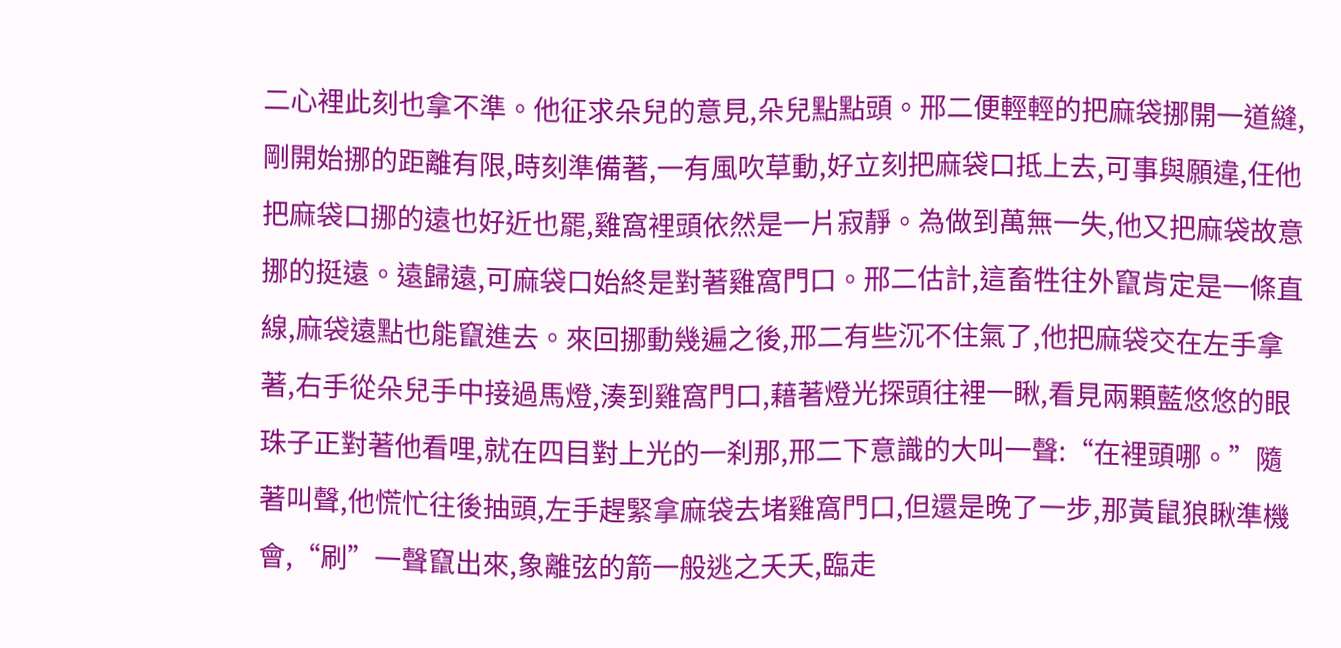二心裡此刻也拿不準。他征求朵兒的意見,朵兒點點頭。邢二便輕輕的把麻袋挪開一道縫,剛開始挪的距離有限,時刻準備著,一有風吹草動,好立刻把麻袋口抵上去,可事與願違,任他把麻袋口挪的遠也好近也罷,雞窩裡頭依然是一片寂靜。為做到萬無一失,他又把麻袋故意挪的挺遠。遠歸遠,可麻袋口始終是對著雞窩門口。邢二估計,這畜牲往外竄肯定是一條直線,麻袋遠點也能竄進去。來回挪動幾遍之後,邢二有些沉不住氣了,他把麻袋交在左手拿著,右手從朵兒手中接過馬燈,湊到雞窩門口,藉著燈光探頭往裡一瞅,看見兩顆藍悠悠的眼珠子正對著他看哩,就在四目對上光的一刹那,邢二下意識的大叫一聲:“在裡頭哪。”隨著叫聲,他慌忙往後抽頭,左手趕緊拿麻袋去堵雞窩門口,但還是晚了一步,那黃鼠狼瞅準機會,“刷”一聲竄出來,象離弦的箭一般逃之夭夭,臨走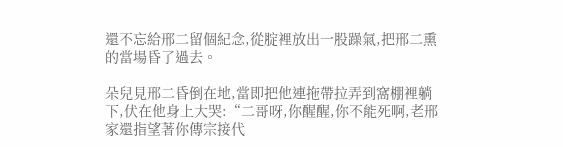還不忘給邢二留個紀念,從腚裡放出一股躁氣,把邢二熏的當場昏了過去。

朵兒見邢二昏倒在地,當即把他連拖帶拉弄到窩棚裡躺下,伏在他身上大哭:“二哥呀,你醒醒,你不能死啊,老邢家還指望著你傳宗接代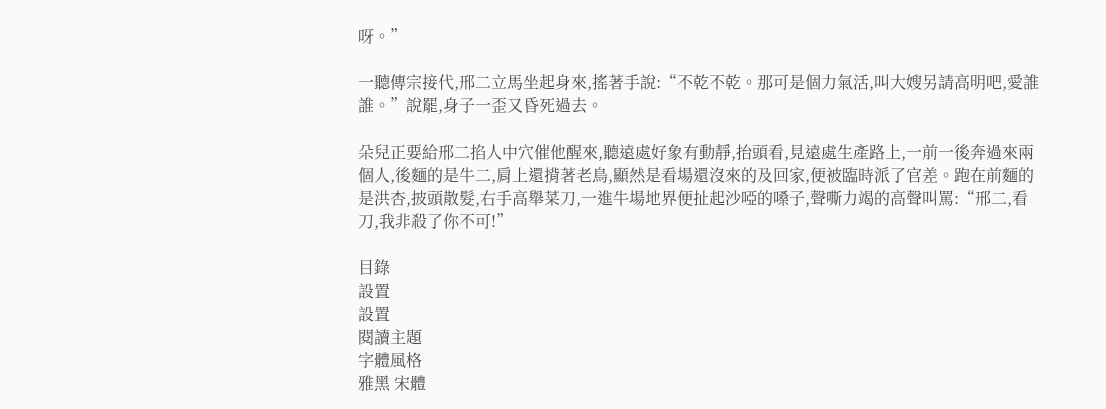呀。”

一聽傳宗接代,邢二立馬坐起身來,搖著手說:“不乾不乾。那可是個力氣活,叫大嫂另請高明吧,愛誰誰。”說罷,身子一歪又昏死過去。

朵兒正要給邢二掐人中穴催他醒來,聽遠處好象有動靜,抬頭看,見遠處生產路上,一前一後奔過來兩個人,後麵的是牛二,肩上還揹著老鳥,顯然是看場還沒來的及回家,便被臨時派了官差。跑在前麵的是洪杏,披頭散髮,右手高舉菜刀,一進牛場地界便扯起沙啞的嗓子,聲嘶力竭的高聲叫罵:“邢二,看刀,我非殺了你不可!”

目錄
設置
設置
閱讀主題
字體風格
雅黑 宋體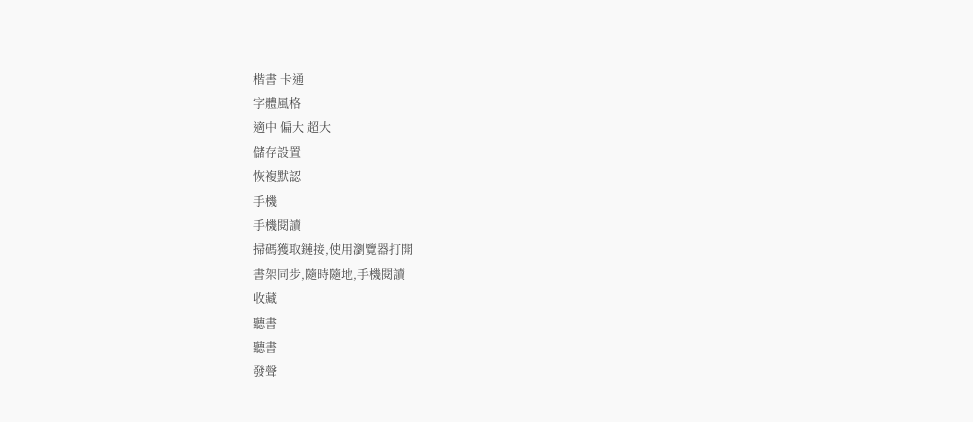楷書 卡通
字體風格
適中 偏大 超大
儲存設置
恢複默認
手機
手機閱讀
掃碼獲取鏈接,使用瀏覽器打開
書架同步,隨時隨地,手機閱讀
收藏
聽書
聽書
發聲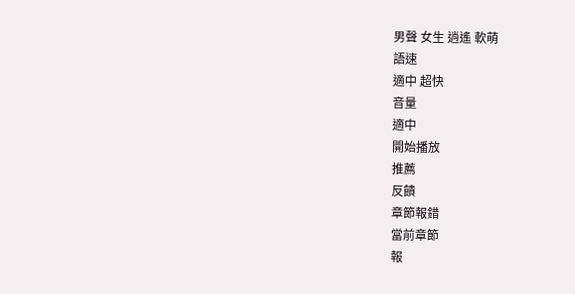男聲 女生 逍遙 軟萌
語速
適中 超快
音量
適中
開始播放
推薦
反饋
章節報錯
當前章節
報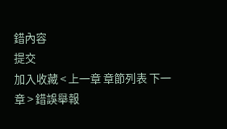錯內容
提交
加入收藏 < 上一章 章節列表 下一章 > 錯誤舉報